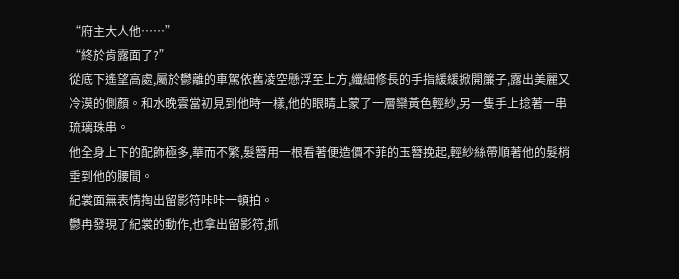“府主大人他……”
“終於肯露面了?”
從底下遙望高處,屬於鬱離的車駕依舊凌空懸浮至上方,纖細修長的手指緩緩掀開簾子,露出美麗又冷漠的側顏。和水晚雲當初見到他時一樣,他的眼睛上蒙了一層欒黃色輕紗,另一隻手上捻著一串琉璃珠串。
他全身上下的配飾極多,華而不繁,髮簪用一根看著便造價不菲的玉簪挽起,輕紗絲帶順著他的髮梢垂到他的腰間。
紀裳面無表情掏出留影符咔咔一頓拍。
鬱冉發現了紀裳的動作,也拿出留影符,抓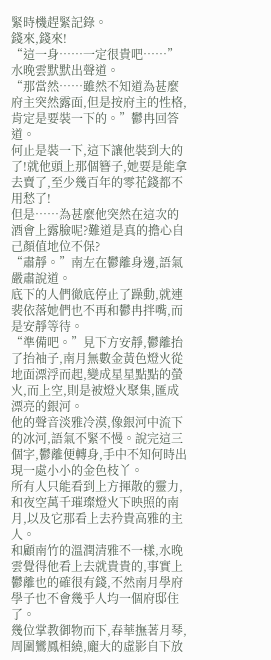緊時機趕緊記錄。
錢來,錢來!
“這一身……一定很貴吧……”水晚雲默默出聲道。
“那當然……雖然不知道為甚麼府主突然露面,但是按府主的性格,肯定是要裝一下的。”鬱冉回答道。
何止是裝一下,這下讓他裝到大的了!就他頭上那個簪子,她要是能拿去賣了,至少幾百年的零花錢都不用愁了!
但是……為甚麼他突然在這次的酒會上露臉呢?難道是真的擔心自己顏值地位不保?
“肅靜。”南左在鬱離身邊,語氣嚴肅說道。
底下的人們徹底停止了躁動,就連裴依落她們也不再和鬱冉拌嘴,而是安靜等待。
“準備吧。”見下方安靜,鬱離抬了抬袖子,南月無數金黃色燈火從地面漂浮而起,變成星星點點的螢火,而上空,則是被燈火聚集,匯成漂亮的銀河。
他的聲音淡雅冷漠,像銀河中流下的冰河,語氣不緊不慢。說完這三個字,鬱離便轉身,手中不知何時出現一處小小的金色枝丫。
所有人只能看到上方揮散的靈力,和夜空萬千璀璨燈火下映照的南月,以及它那看上去矜貴高雅的主人。
和顧南竹的溫潤清雅不一樣,水晚雲覺得他看上去就貴貴的,事實上鬱離也的確很有錢,不然南月學府學子也不會幾乎人均一個府邸住了。
幾位掌教御物而下,春華撫著月琴,周圍鸞鳳相繞,龐大的虛影自下放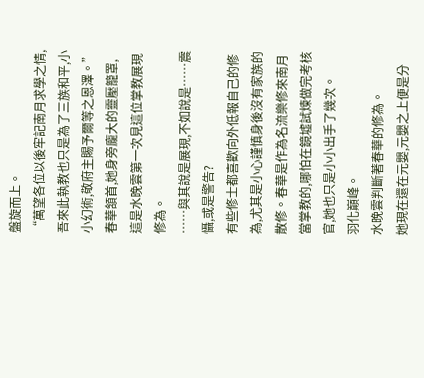盤旋而上。
“萬望各位以後牢記南月求學之情,吾來此執教也只是為了三族和平,小小幻術,敬府主賜予爾等之恩澤。”春華頷首,她身旁龐大的靈壓籠罩,這是水晚雲第一次見這位掌教展現修為。
……與其說是展現,不如說是……震懾,或是警告?
有些修士都喜歡向外低報自己的修為,尤其是小心謹慎身後沒有家族的散修。春華是作為名流樂修來南月當掌教的,哪怕在鏡墟試煉做完考核官,她也只是小小出手了幾次。
羽化巔峰。
水晚雲判斷著春華的修為。
她現在還在元嬰,元嬰之上便是分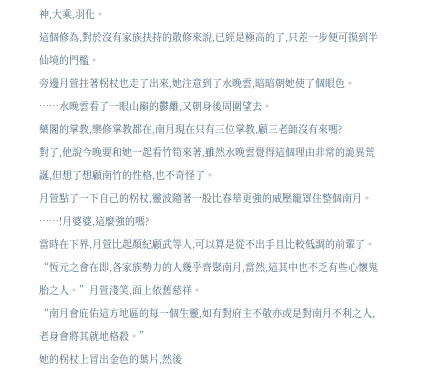神,大乘,羽化。
這個修為,對於沒有家族扶持的散修來說,已經是極高的了,只差一步便可摸到半仙境的門檻。
旁邊月萱拄著柺杖也走了出來,她注意到了水晚雲,暗暗朝她使了個眼色。
……水晚雲看了一眼山巔的鬱離,又朝身後周圍望去。
藥閣的掌教,樂修掌教都在,南月現在只有三位掌教,顧三老師沒有來嗎?
對了,他說今晚要和她一起看竹筍來著,雖然水晚雲覺得這個理由非常的詭異荒誕,但想了想顧南竹的性格,也不奇怪了。
月萱點了一下自己的柺杖,靈波隨著一股比春華更強的威壓籠罩住整個南月。
……!月婆婆,這麼強的嗎?
當時在下界,月萱比起顏紀顧武等人,可以算是從不出手且比較低調的前輩了。
“恆元之會在即,各家族勢力的人幾乎齊聚南月,當然,這其中也不乏有些心懷鬼胎之人。”月萱淺笑,面上依舊慈祥。
“南月會庇佑這方地區的每一個生靈,如有對府主不敬亦或是對南月不利之人,老身會將其就地格殺。”
她的柺杖上冒出金色的葉片,然後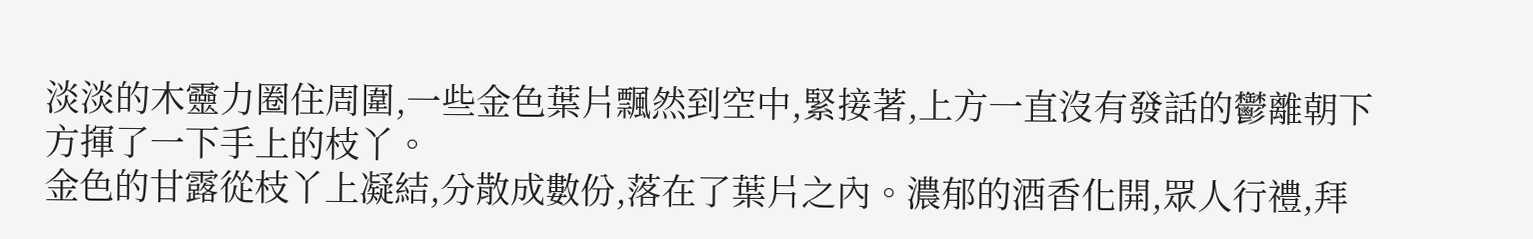淡淡的木靈力圈住周圍,一些金色葉片飄然到空中,緊接著,上方一直沒有發話的鬱離朝下方揮了一下手上的枝丫。
金色的甘露從枝丫上凝結,分散成數份,落在了葉片之內。濃郁的酒香化開,眾人行禮,拜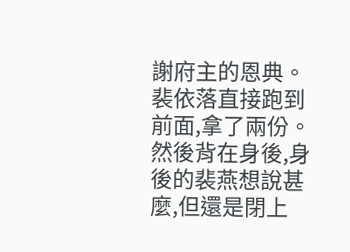謝府主的恩典。
裴依落直接跑到前面,拿了兩份。然後背在身後,身後的裴燕想說甚麼,但還是閉上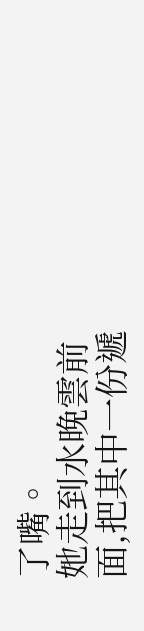了嘴。
她走到水晚雲前面,把其中一份遞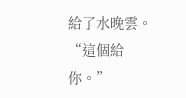給了水晚雲。
“這個給你。”